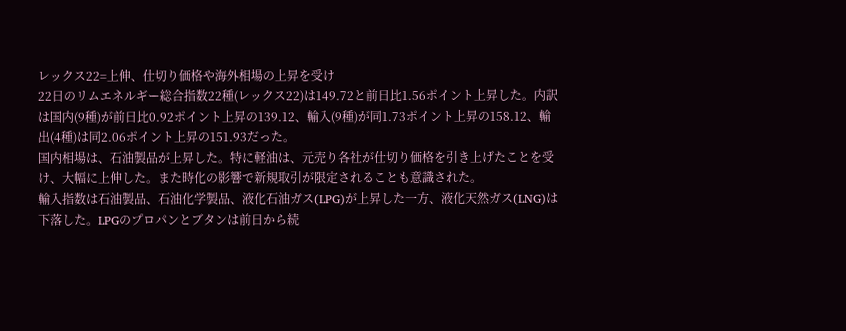レックス22=上伸、仕切り価格や海外相場の上昇を受け
22日のリムエネルギー総合指数22種(レックス22)は149.72と前日比1.56ポイント上昇した。内訳は国内(9種)が前日比0.92ポイント上昇の139.12、輸入(9種)が同1.73ポイント上昇の158.12、輸出(4種)は同2.06ポイント上昇の151.93だった。
国内相場は、石油製品が上昇した。特に軽油は、元売り各社が仕切り価格を引き上げたことを受け、大幅に上伸した。また時化の影響で新規取引が限定されることも意識された。
輸入指数は石油製品、石油化学製品、液化石油ガス(LPG)が上昇した一方、液化天然ガス(LNG)は下落した。LPGのプロパンとブタンは前日から続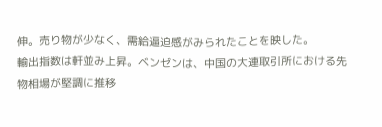伸。売り物が少なく、需給逼迫感がみられたことを映した。
輸出指数は軒並み上昇。ベンゼンは、中国の大連取引所における先物相場が堅調に推移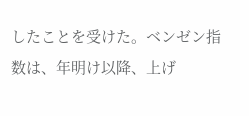したことを受けた。ベンゼン指数は、年明け以降、上げ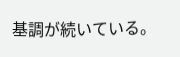基調が続いている。